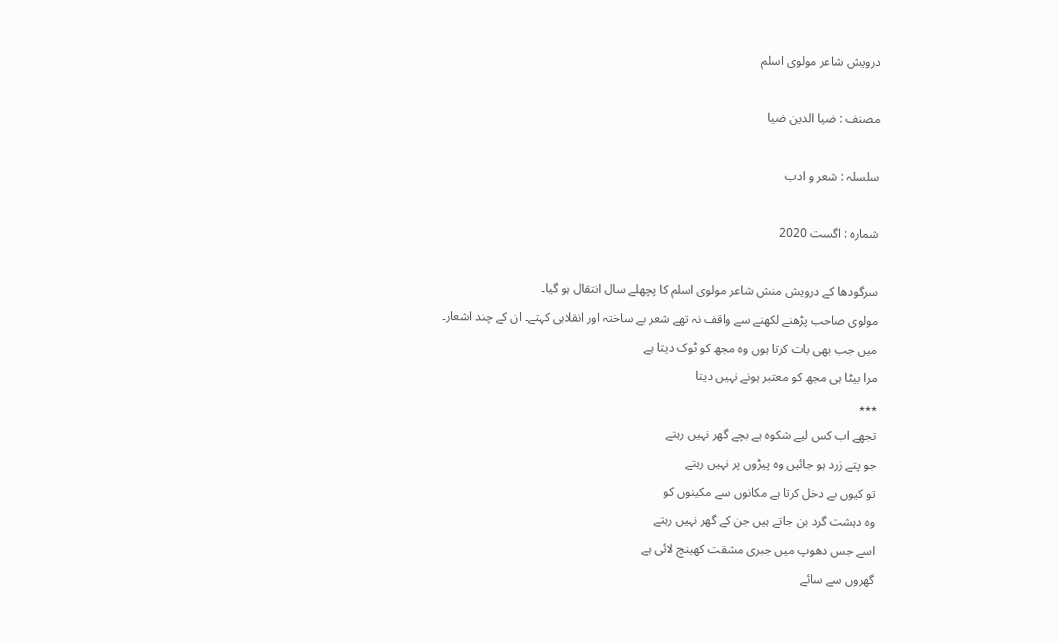درویش شاعر مولوی اسلم

مصنف : ضیا الدین ضیا

سلسلہ : شعر و ادب

شمارہ : اگست 2020

سرگودھا کے درویش منش شاعر مولوی اسلم کا پچھلے سال انتقال ہو گیا۔
مولوی صاحب پڑھنے لکھنے سے واقف نہ تھے شعر بے ساختہ اور انقلابی کہتے۔ ان کے چند اشعار۔
میں جب بھی بات کرتا ہوں وہ مجھ کو ٹوک دیتا ہے
مرا بیٹا ہی مجھ کو معتبر ہونے نہیں دیتا
٭٭٭
تجھے اب کس لیے شکوہ ہے بچے گھر نہیں رہتے
جو پتے زرد ہو جائیں وہ پیڑوں پر نہیں رہتے
تو کیوں بے دخل کرتا ہے مکانوں سے مکینوں کو
وہ دہشت گرد بن جاتے ہیں جن کے گھر نہیں رہتے
اسے جس دھوپ میں جبری مشقت کھینچ لائی ہے
گھروں سے سائے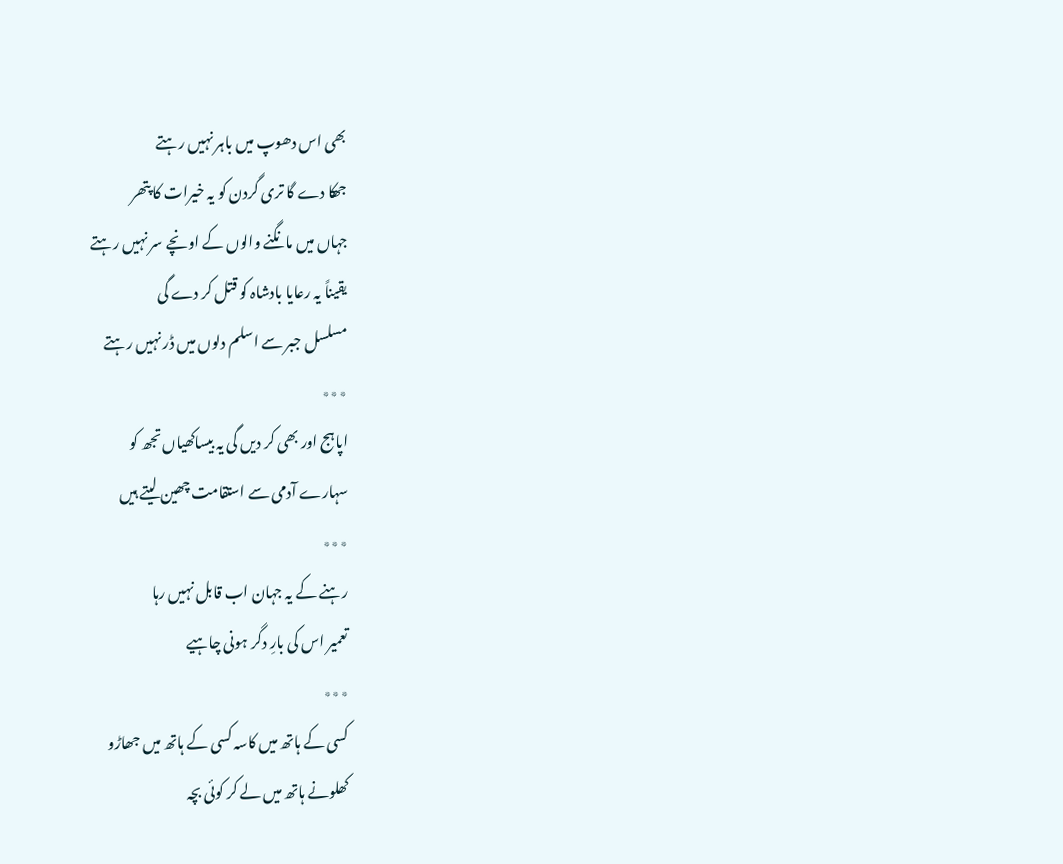بھی اس دھوپ میں باہر نہیں رہتے
جھکا دے گا تری گردن کو یہ خیرات کا پتھر
جہاں میں مانگنے والوں کے اونچے سر نہیں رہتے
یقیناً یہ رعایا بادشاہ کو قتل کر دے گی
مسلسل جبر سے اسلم دلوں میں ڈر نہیں رہتے
٭٭٭
اپاہج اور بھی کر دیں گی یہ بیساکھیاں تجھ کو
سہارے آدمی سے استقامت چھین لیتے ہیں
٭٭٭
رہنے کے یہ جہان اب قابل نہیں رہا
تعمیر اس کی بارِ دگر ہونی چاہیے
٭٭٭
کسی کے ہاتھ میں کاسہ کسی کے ہاتھ میں جھاڑو
کھلونے ہاتھ میں لے کر کوئی بچہ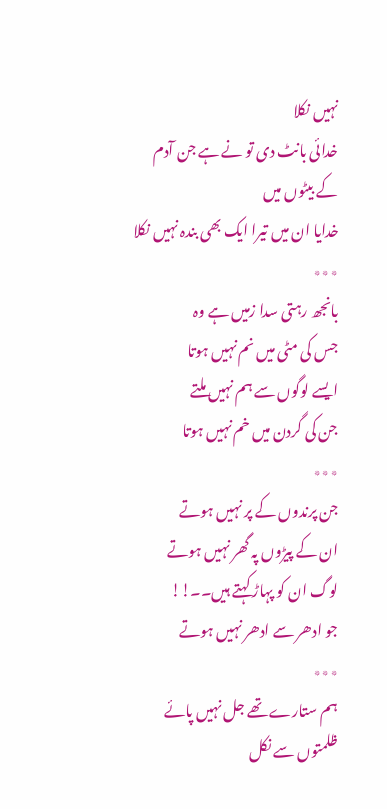نہیں نکلا
خدائی بانٹ دی تو نے ہے جن آدم کے بیٹوں میں
خدایا ان میں تیرا ایک بھی بندہ نہیں نکلا
٭٭٭
بانجھ رہتی سدا زمیں ہے وہ
جس کی مٹی میں نم نہیں ہوتا
ایسے لوگوں سے ہم نہیں ملتے
جن کی گردن میں خم نہیں ہوتا
٭٭٭
جن پرندوں کے پر نہیں ہوتے
ان کے پیڑوں پہ گھر نہیں ہوتے
لوگ ان کو پہاڑ کہتے ہیں۔۔!!
جو ادھر سے ادھر نہیں ہوتے
٭٭٭
ہم ستارے تھے جل نہیں پائے
ظلمتوں سے نکل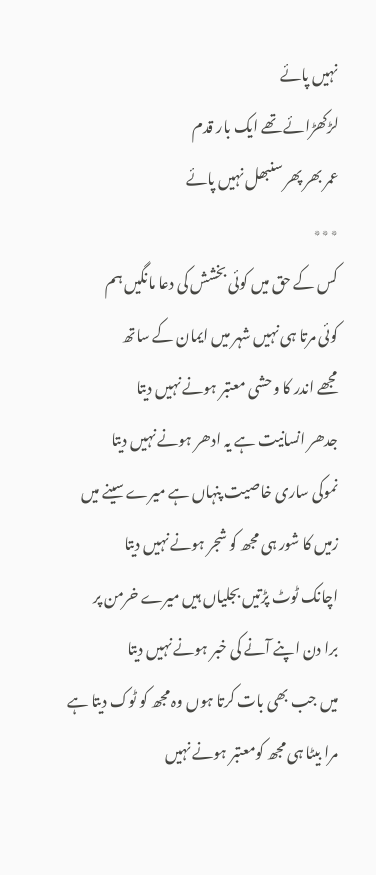نہیں پائے
لڑکھڑائے تھے ایک بار قدم
عمر بھر پھر سنبھل نہیں پائے
٭٭٭
کس کے حق میں کوئی بخشش کی دعا مانگیں ہم
کوئی مرتا ہی نہیں شہر میں ایمان کے ساتھ
مجھے اندر کا وحشی معتبر ہونے نہیں دیتا
جدھر انسانیت ہے یہ ادھر ہونے نہیں دیتا
نموکی ساری خاصیت پنہاں ہے میرے سینے میں
زمیں کا شور ہی مجھ کو شجر ہونے نہیں دیتا
اچانک ٹوٹ پڑتیں بجلیاں ہیں میرے خرمن پر
برا دن اپنے آنے کی خبر ہونے نہیں دیتا
میں جب بھی بات کرتا ہوں وہ مجھ کو ٹوک دیتا ہے
مرا بیٹا ہی مجھ کومعتبر ہونے نہیں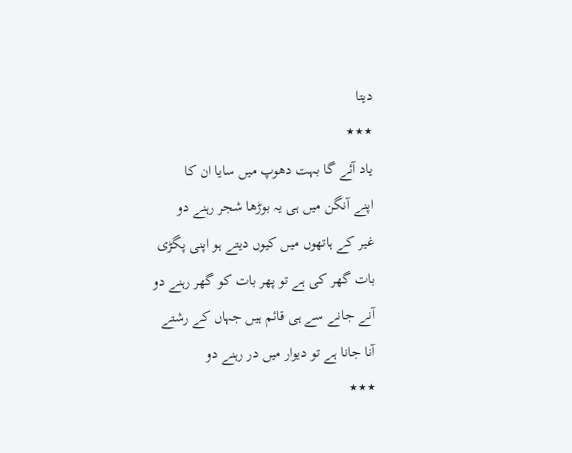دیتا
٭٭٭
یاد آئے گا بہت دھوپ میں سایا ان کا
اپنے آنگن میں ہی یہ بوڑھا شجر رہنے دو
غیر کے ہاتھوں میں کیوں دیتے ہو اپنی پگڑی
بات گھر کی ہے تو پھر بات کو گھر رہنے دو
آنے جانے سے ہی قائم ہیں جہاں کے رشتے
آنا جانا ہے تو دیوار میں در رہنے دو
٭٭٭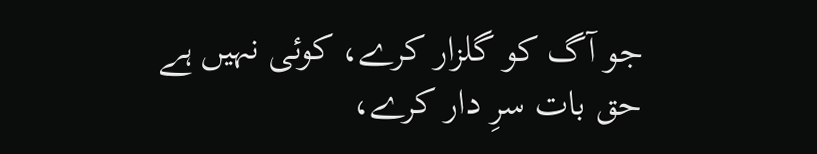جو آگ کو گلزار کرے، کوئی نہیں ہے
حق بات سرِ دار کرے،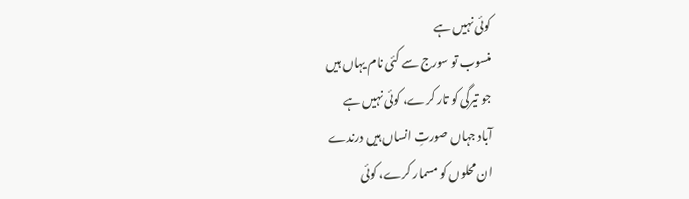کوئی نہیں ہے
منسوب تو سورج سے کئی نام یہاں ہیں
جو تیرگی کو تار کرے، کوئی نہیں ہے
آباد جہاں صورتِ انساں ہیں درندے
ان محلوں کو مسمار کرے، کوئی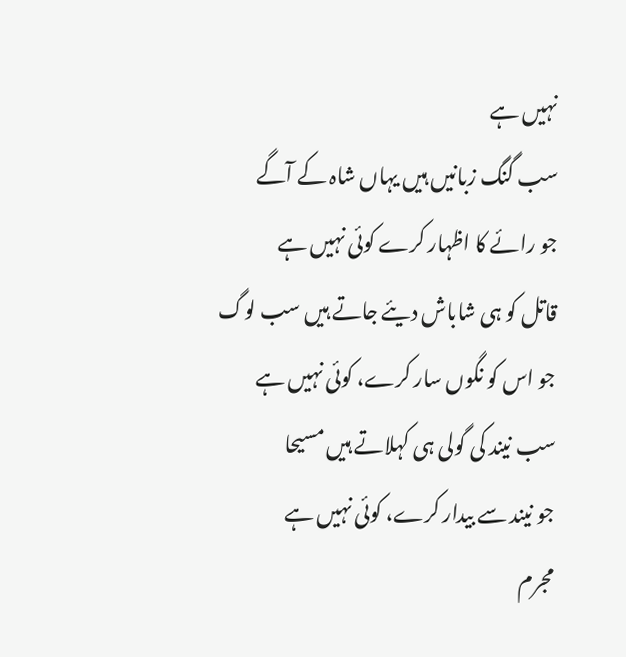نہیں ہے
سب گنگ زبانیں ہیں یہاں شاہ کے آگے
جو رائے کا اظہار کرے کوئی نہیں ہے
قاتل کو ہی شاباش دیئے جاتے ہیں سب لوگ
جو اس کو نگوں سار کرے، کوئی نہیں ہے
سب نیند کی گولی ہی کہلاتے ہیں مسیحا
جو نیند سے بیدار کرے، کوئی نہیں ہے
مجرم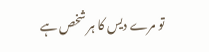تو مرے دیس کا ہر شخص ہے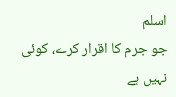اسلم
جو جرم کا اقرار کرے، کوئی نہیں ہے